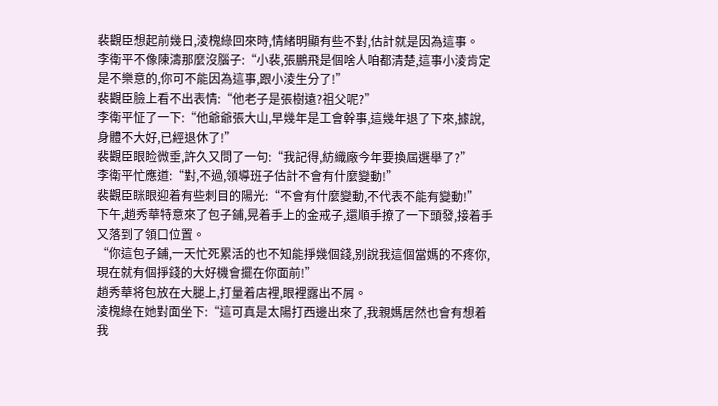裴觀臣想起前幾日,淩槐綠回來時,情緒明顯有些不對,估計就是因為這事。
李衛平不像陳濤那麼沒腦子:“小裴,張鵬飛是個啥人咱都清楚,這事小淩肯定是不樂意的,你可不能因為這事,跟小淩生分了!”
裴觀臣臉上看不出表情:“他老子是張樹遠?祖父呢?”
李衛平怔了一下:“他爺爺張大山,早幾年是工會幹事,這幾年退了下來,據說,身體不大好,已經退休了!”
裴觀臣眼睑微垂,許久又問了一句:“我記得,紡織廠今年要換屆選舉了?”
李衛平忙應道:“對,不過,領導班子估計不會有什麼變動!”
裴觀臣眯眼迎着有些刺目的陽光:“不會有什麼變動,不代表不能有變動!”
下午,趙秀華特意來了包子鋪,晃着手上的金戒子,還順手撩了一下頭發,接着手又落到了領口位置。
“你這包子鋪,一天忙死累活的也不知能掙幾個錢,别說我這個當媽的不疼你,現在就有個掙錢的大好機會擺在你面前!”
趙秀華将包放在大腿上,打量着店裡,眼裡露出不屑。
淩槐綠在她對面坐下:“這可真是太陽打西邊出來了,我親媽居然也會有想着我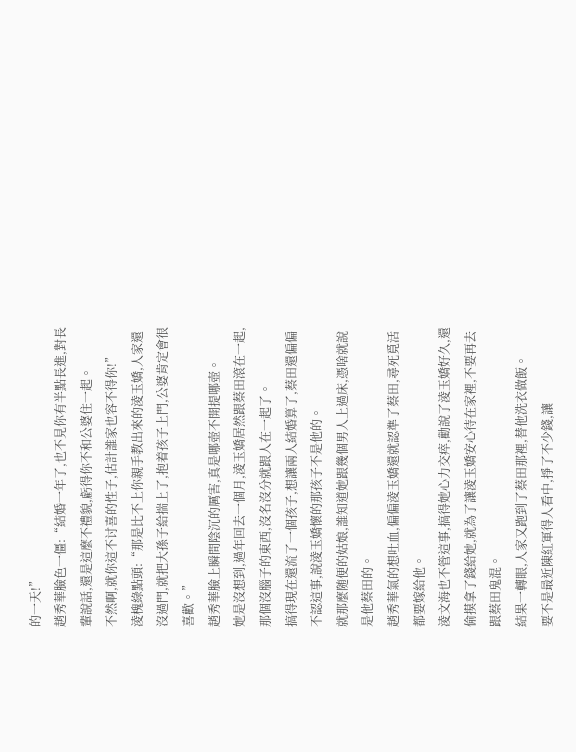的一天!”
趙秀華臉色一僵:“結婚一年了,也不見你有半點長進,對長輩說話,還是這麼不禮貌,虧得你不和公婆住一起。
不然啊,就你這不讨喜的性子,估計誰家也容不得你!”
淩槐綠點頭:“那是比不上你親手教出來的淩玉嬌,人家還沒過門,就把大孫子給揣上了,抱着孩子上門,公婆肯定會很喜歡。”
趙秀華臉上瞬間陰沉的厲害,真是哪壺不開提哪壺。
她是沒想到,過年回去一個月,淩玉嬌居然跟蔡田滾在一起,那個沒腦子的東西,沒名沒分就跟人在一起了。
搞得現在還流了一個孩子,想讓兩人結婚算了,蔡田還偏偏不認這事,說淩玉嬌懷的那孩子不是他的。
就那麼随便的姑娘,誰知道她跟幾個男人上過床,憑啥就說是他蔡田的。
趙秀華氣的想吐血,偏偏淩玉嬌還就認準了蔡田,尋死覓活都要嫁給他。
淩文海也不管這事,搞得她心力交瘁,勸說了淩玉嬌好久,還偷摸拿了錢給她,就為了讓淩玉嬌安心待在家裡,不要再去跟蔡田鬼混。
結果一轉眼,人家又跑到了蔡田那裡,替他洗衣做飯。
要不是最近陳紅軍得人看中,掙了不少錢,讓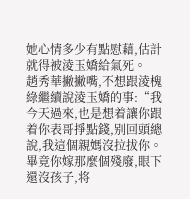她心情多少有點慰藉,估計就得被淩玉嬌給氣死。
趙秀華撇撇嘴,不想跟淩槐綠繼續說淩玉嬌的事:“我今天過來,也是想着讓你跟着你表哥掙點錢,别回頭總說,我這個親媽沒拉拔你。
畢竟你嫁那麼個殘廢,眼下還沒孩子,将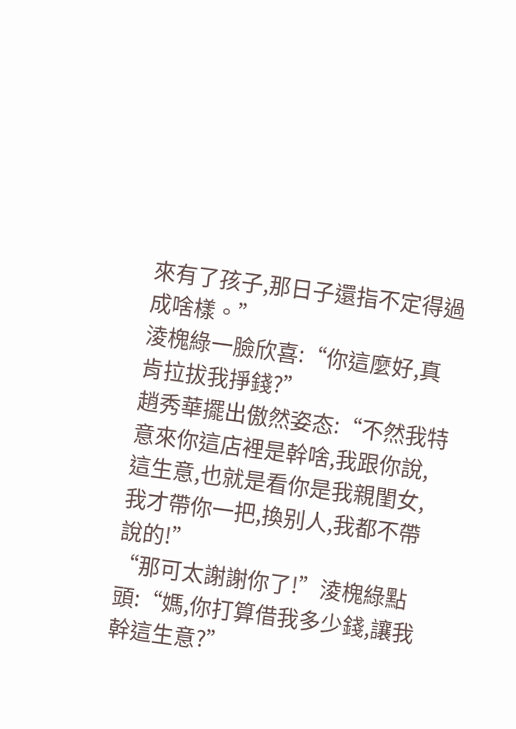來有了孩子,那日子還指不定得過成啥樣。”
淩槐綠一臉欣喜:“你這麼好,真肯拉拔我掙錢?”
趙秀華擺出傲然姿态:“不然我特意來你這店裡是幹啥,我跟你說,這生意,也就是看你是我親閨女,我才帶你一把,換别人,我都不帶說的!”
“那可太謝謝你了!”淩槐綠點頭:“媽,你打算借我多少錢,讓我幹這生意?”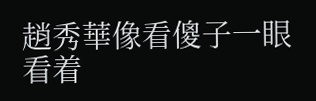趙秀華像看傻子一眼看着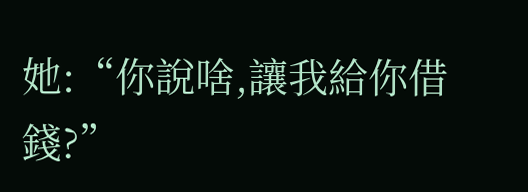她:“你說啥,讓我給你借錢?”